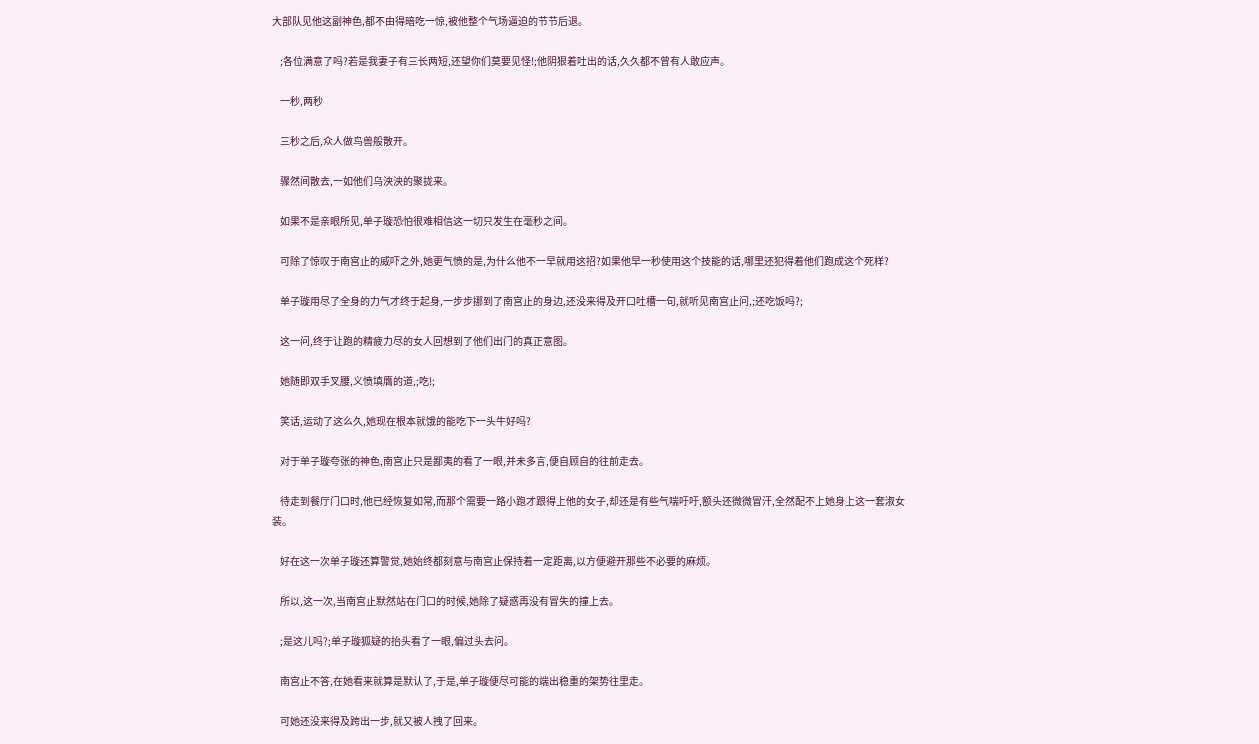大部队见他这副神色,都不由得暗吃一惊,被他整个气场逼迫的节节后退。

    ;各位满意了吗?若是我妻子有三长两短,还望你们莫要见怪!;他阴狠着吐出的话,久久都不曾有人敢应声。

    一秒,两秒

    三秒之后,众人做鸟兽般散开。

    骤然间散去,一如他们乌泱泱的聚拢来。

    如果不是亲眼所见,单子璇恐怕很难相信这一切只发生在毫秒之间。

    可除了惊叹于南宫止的威吓之外,她更气愤的是,为什么他不一早就用这招?如果他早一秒使用这个技能的话,哪里还犯得着他们跑成这个死样?

    单子璇用尽了全身的力气才终于起身,一步步挪到了南宫止的身边,还没来得及开口吐槽一句,就听见南宫止问,;还吃饭吗?;

    这一问,终于让跑的精疲力尽的女人回想到了他们出门的真正意图。

    她随即双手叉腰,义愤填膺的道,;吃!;

    笑话,运动了这么久,她现在根本就饿的能吃下一头牛好吗?

    对于单子璇夸张的神色,南宫止只是鄙夷的看了一眼,并未多言,便自顾自的往前走去。

    待走到餐厅门口时,他已经恢复如常,而那个需要一路小跑才跟得上他的女子,却还是有些气喘吁吁,额头还微微冒汗,全然配不上她身上这一套淑女装。

    好在这一次单子璇还算警觉,她始终都刻意与南宫止保持着一定距离,以方便避开那些不必要的麻烦。

    所以,这一次,当南宫止默然站在门口的时候,她除了疑惑再没有冒失的撞上去。

    ;是这儿吗?;单子璇狐疑的抬头看了一眼,偏过头去问。

    南宫止不答,在她看来就算是默认了,于是,单子璇便尽可能的端出稳重的架势往里走。

    可她还没来得及跨出一步,就又被人拽了回来。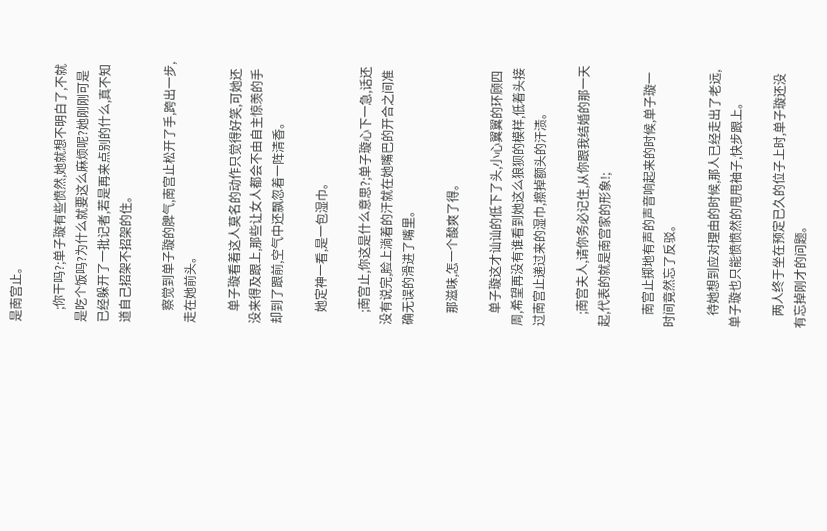是南宫止。

    ;你干吗?;单子璇有些愤然,她就想不明白了,不就是吃个饭吗?为什么就要这么麻烦呢?她刚刚可是已经躲开了一批记者,若是再来点别的什么,真不知道自己招架不招架的住。

    察觉到单子璇的脾气,南宫止松开了手,跨出一步,走在她前头。

    单子璇看着这人莫名的动作只觉得好笑,可她还没来得及跟上,那些让女人都会不由自主惊羡的手却到了跟前,空气中还飘忽着一阵清香。

    她定神一看,是一包湿巾。

    ;南宫止,你这是什么意思?;单子璇心下一急,话还没有说完,脸上淌着的汗就在她嘴巴的开合之间准确无误的滑进了嘴里。

    那滋味,怎一个酸爽了得。

    单子璇这才讪讪的低下了头,小心翼翼的环顾四周,希望再没有谁看到她这么狼狈的模样,低着头接过南宫止递过来的湿巾,擦掉额头的汗渍。

    ;南宫夫人,请你务必记住,从你跟我结婚的那一天起,代表的就是南宫家的形象!;

    南宫止掷地有声的声音响起来的时候,单子璇一时间竟然忘了反驳。

    待她想到应对理由的时候,那人已经走出了老远,单子璇也只能愤愤然的甩甩袖子,快步跟上。

    两人终于坐在预定已久的位子上时,单子璇还没有忘掉刚才的问题。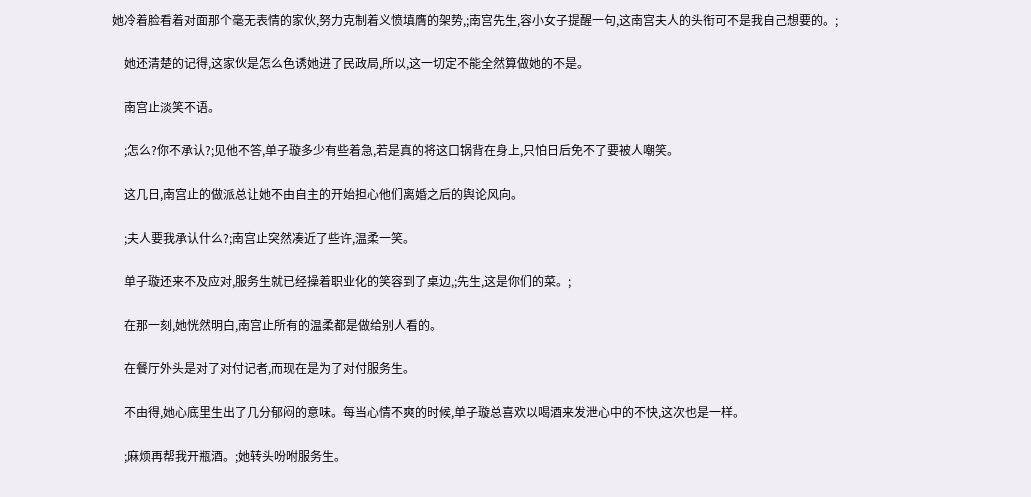她冷着脸看着对面那个毫无表情的家伙,努力克制着义愤填膺的架势,;南宫先生,容小女子提醒一句,这南宫夫人的头衔可不是我自己想要的。;

    她还清楚的记得,这家伙是怎么色诱她进了民政局,所以,这一切定不能全然算做她的不是。

    南宫止淡笑不语。

    ;怎么?你不承认?;见他不答,单子璇多少有些着急,若是真的将这口锅背在身上,只怕日后免不了要被人嘲笑。

    这几日,南宫止的做派总让她不由自主的开始担心他们离婚之后的舆论风向。

    ;夫人要我承认什么?;南宫止突然凑近了些许,温柔一笑。

    单子璇还来不及应对,服务生就已经操着职业化的笑容到了桌边,;先生,这是你们的菜。;

    在那一刻,她恍然明白,南宫止所有的温柔都是做给别人看的。

    在餐厅外头是对了对付记者,而现在是为了对付服务生。

    不由得,她心底里生出了几分郁闷的意味。每当心情不爽的时候,单子璇总喜欢以喝酒来发泄心中的不快,这次也是一样。

    ;麻烦再帮我开瓶酒。;她转头吩咐服务生。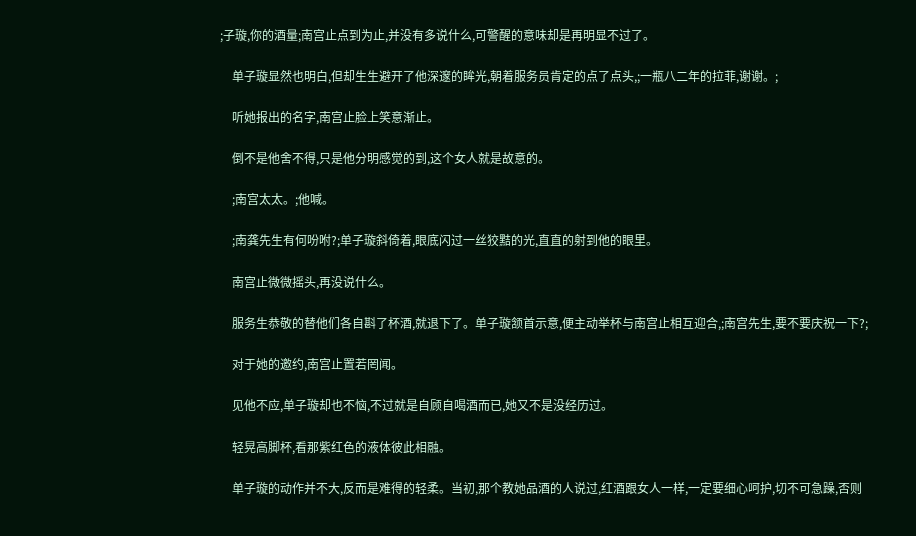;子璇,你的酒量;南宫止点到为止,并没有多说什么,可警醒的意味却是再明显不过了。

    单子璇显然也明白,但却生生避开了他深邃的眸光,朝着服务员肯定的点了点头,;一瓶八二年的拉菲,谢谢。;

    听她报出的名字,南宫止脸上笑意渐止。

    倒不是他舍不得,只是他分明感觉的到,这个女人就是故意的。

    ;南宫太太。;他喊。

    ;南龚先生有何吩咐?;单子璇斜倚着,眼底闪过一丝狡黠的光,直直的射到他的眼里。

    南宫止微微摇头,再没说什么。

    服务生恭敬的替他们各自斟了杯酒,就退下了。单子璇颔首示意,便主动举杯与南宫止相互迎合,;南宫先生,要不要庆祝一下?;

    对于她的邀约,南宫止置若罔闻。

    见他不应,单子璇却也不恼,不过就是自顾自喝酒而已,她又不是没经历过。

    轻晃高脚杯,看那紫红色的液体彼此相融。

    单子璇的动作并不大,反而是难得的轻柔。当初,那个教她品酒的人说过,红酒跟女人一样,一定要细心呵护,切不可急躁,否则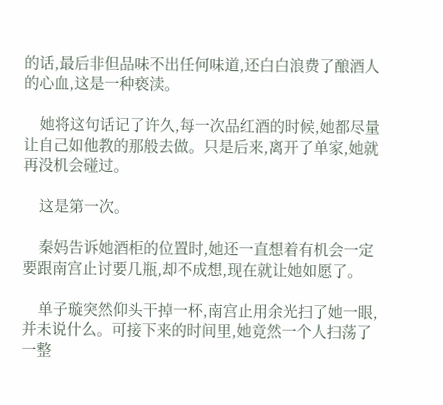的话,最后非但品味不出任何味道,还白白浪费了酿酒人的心血,这是一种亵渎。

    她将这句话记了许久,每一次品红酒的时候,她都尽量让自己如他教的那般去做。只是后来,离开了单家,她就再没机会碰过。

    这是第一次。

    秦妈告诉她酒柜的位置时,她还一直想着有机会一定要跟南宫止讨要几瓶,却不成想,现在就让她如愿了。

    单子璇突然仰头干掉一杯,南宫止用余光扫了她一眼,并未说什么。可接下来的时间里,她竟然一个人扫荡了一整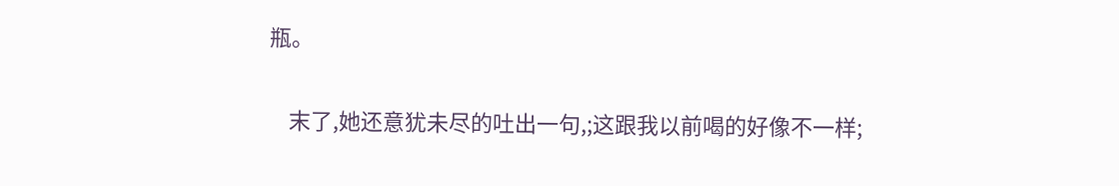瓶。

    末了,她还意犹未尽的吐出一句,;这跟我以前喝的好像不一样;